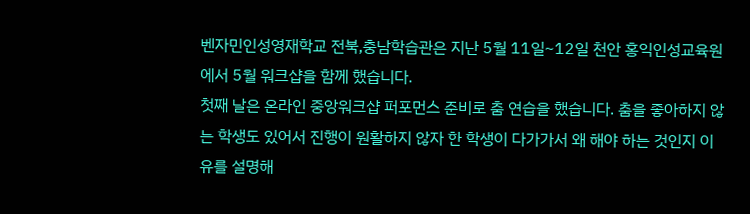벤자민인성영재학교 전북,충남학습관은 지난 5월 11일~12일 천안 홍익인성교육원에서 5월 워크샵을 함께 했습니다.
첫째 날은 온라인 중앙워크샵 퍼포먼스 준비로 춤 연습을 했습니다. 춤을 좋아하지 않는 학생도 있어서 진행이 원활하지 않자 한 학생이 다가가서 왜 해야 하는 것인지 이유를 설명해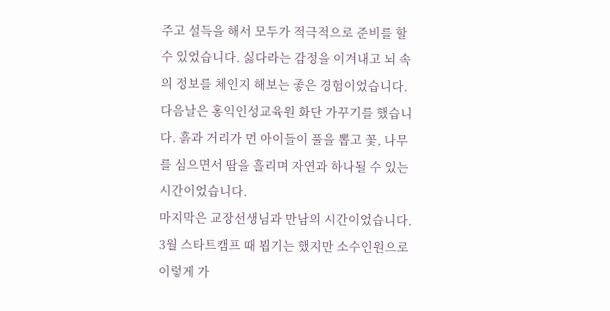주고 설득을 해서 모두가 적극적으로 준비를 할 수 있었습니다. 싫다라는 감정을 이겨내고 뇌 속의 정보를 체인지 해보는 좋은 경험이었습니다.
다음날은 홍익인성교육원 화단 가꾸기를 했습니다. 흙과 거리가 먼 아이들이 풀을 뽑고 꽃, 나무를 심으면서 땀을 흘리며 자연과 하나될 수 있는 시간이었습니다.
마지막은 교장선생님과 만남의 시간이었습니다. 3월 스타트캠프 때 뵙기는 했지만 소수인원으로 이렇게 가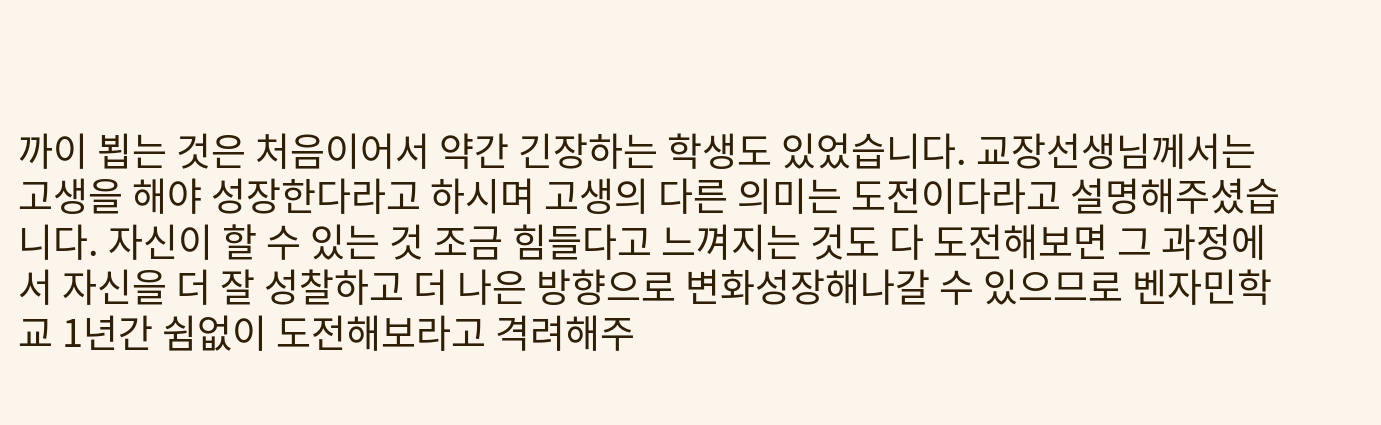까이 뵙는 것은 처음이어서 약간 긴장하는 학생도 있었습니다. 교장선생님께서는 고생을 해야 성장한다라고 하시며 고생의 다른 의미는 도전이다라고 설명해주셨습니다. 자신이 할 수 있는 것 조금 힘들다고 느껴지는 것도 다 도전해보면 그 과정에서 자신을 더 잘 성찰하고 더 나은 방향으로 변화성장해나갈 수 있으므로 벤자민학교 1년간 쉼없이 도전해보라고 격려해주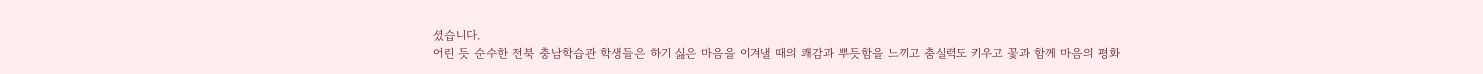셨습니다.
어린 듯 순수한 전북 충남학습관 학생들은 하기 싫은 마음을 이겨낼 때의 쾌감과 뿌듯함을 느끼고 춤실력도 키우고 꽃과 함께 마음의 평화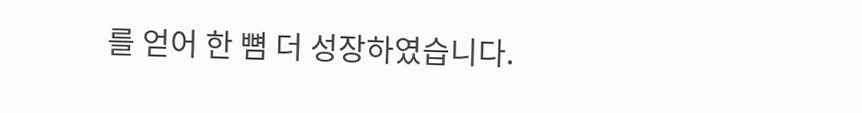를 얻어 한 뼘 더 성장하였습니다.